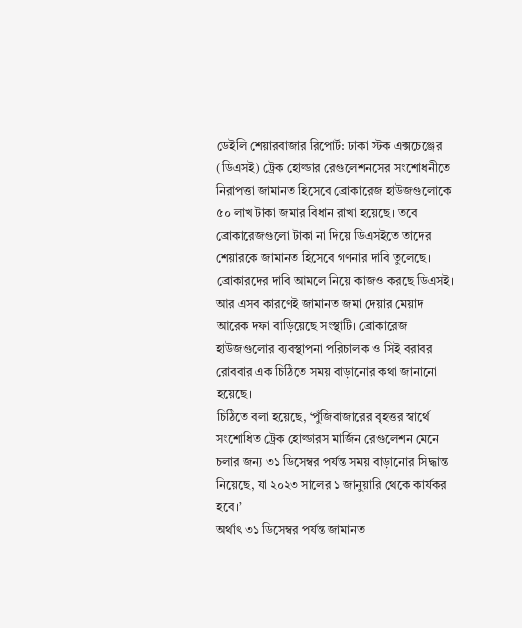ডেইলি শেয়ারবাজার রিপোর্ট: ঢাকা স্টক এক্সচেঞ্জের (ডিএসই) ট্রেক হোল্ডার রেগুলেশনসের সংশোধনীতে নিরাপত্তা জামানত হিসেবে ব্রোকারেজ হাউজগুলোকে ৫০ লাখ টাকা জমার বিধান রাখা হয়েছে। তবে ব্রোকারেজগুলো টাকা না দিয়ে ডিএসইতে তাদের শেয়ারকে জামানত হিসেবে গণনার দাবি তুলেছে।
ব্রোকারদের দাবি আমলে নিয়ে কাজও করছে ডিএসই। আর এসব কারণেই জামানত জমা দেয়ার মেয়াদ আরেক দফা বাড়িয়েছে সংস্থাটি। ব্রোকারেজ হাউজগুলোর ব্যবস্থাপনা পরিচালক ও সিই বরাবর রোববার এক চিঠিতে সময় বাড়ানোর কথা জানানো হয়েছে।
চিঠিতে বলা হয়েছে, ‘পুঁজিবাজারের বৃহত্তর স্বার্থে সংশোধিত ট্রেক হোল্ডারস মার্জিন রেগুলেশন মেনে চলার জন্য ৩১ ডিসেম্বর পর্যন্ত সময় বাড়ানোর সিদ্ধান্ত নিয়েছে, যা ২০২৩ সালের ১ জানুয়ারি থেকে কার্যকর হবে।’
অর্থাৎ ৩১ ডিসেম্বর পর্যন্ত জামানত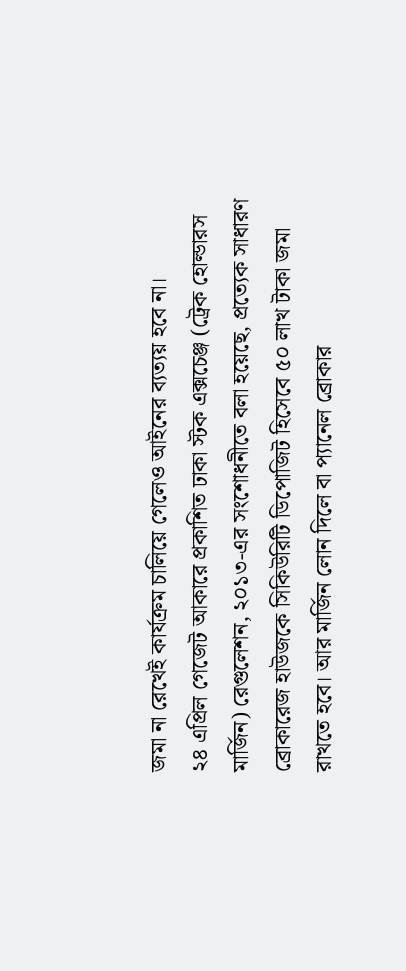জমা না রেখেই কার্যক্রম চালিয়ে গেলেও আইনের ব্যত্যয় হবে না।
২৪ এপ্রিল গেজেট আকারে প্রকাশিত ঢাকা স্টক এক্সচেঞ্জ (ট্রেক হোল্ডারস মার্জিন) রেগুলেশন, ২০১৩-এর সংশোধনীতে বলা হয়েছে, প্রত্যেক সাধারণ ব্রোকারেজ হাউজকে সিকিউরিটি ডিপোজিট হিসেবে ৫০ লাখ টাকা জমা রাখতে হবে। আর মার্জিন লোন দিলে বা প্যানেল ব্রোকার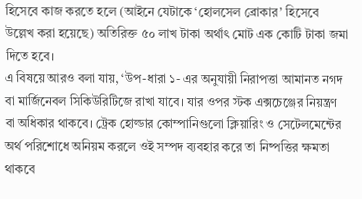হিসেবে কাজ করতে হলে (আইনে যেটাকে ‘হোলসেল ব্রোকার’ হিসেবে উল্লেখ করা হয়েছে) অতিরিক্ত ৫০ লাখ টাকা অর্থাৎ মোট এক কোটি টাকা জমা দিতে হবে।
এ বিষয়ে আরও বলা যায়, ‘উপ-ধারা ১- এর অনুযায়ী নিরাপত্তা আমানত নগদ বা মার্জিনেবল সিকিউরিটিজে রাখা যাবে। যার ওপর স্টক এক্সচেঞ্জের নিয়ন্ত্রণ বা অধিকার থাকবে। ট্রেক হোল্ডার কোম্পানিগুলো ক্লিয়ারিং ও সেটেলমেন্টের অর্থ পরিশোধে অনিয়ম করলে ওই সম্পদ ব্যবহার করে তা নিষ্পত্তির ক্ষমতা থাকবে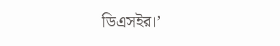ডিএসইর।’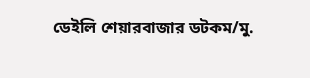ডেইলি শেয়ারবাজার ডটকম/মু.